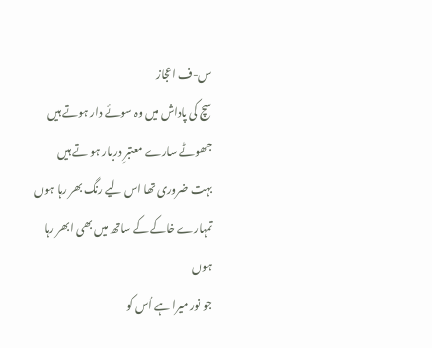س-ف اعجاز
سچ کی پاداش میں وہ سوئے دار ہوتے ہیں
جھوٹے سارے معتبرِ دربار ہو تے ہیں
بہت ضروری تھا اس لیے رنگ بھر رہا ہوں
تمہارے خاکے کے ساتھ میں بھی ابھر رہا ہوں
جو نور میرا ہے اُس کو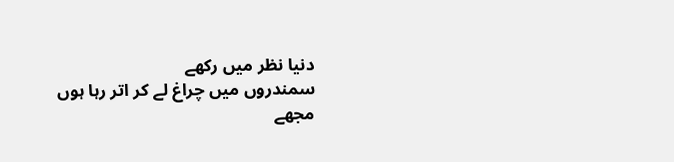دنیا نظر میں رکھے
سمندروں میں چراغ لے کر اتر رہا ہوں
مجھے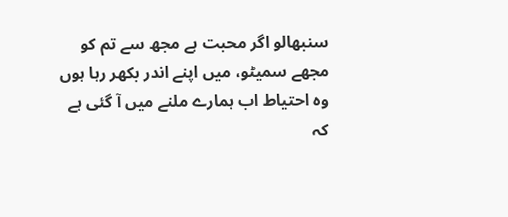سنبھالو اگر محبت ہے مجھ سے تم کو
مجھے سمیٹو، میں اپنے اندر بکھر رہا ہوں
وہ احتیاط اب ہمارے ملنے میں آ گئی ہے
کہ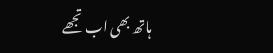ہاتھ بھی اب تجھے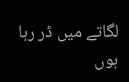لگاتے میں ڈر رہا ہوں